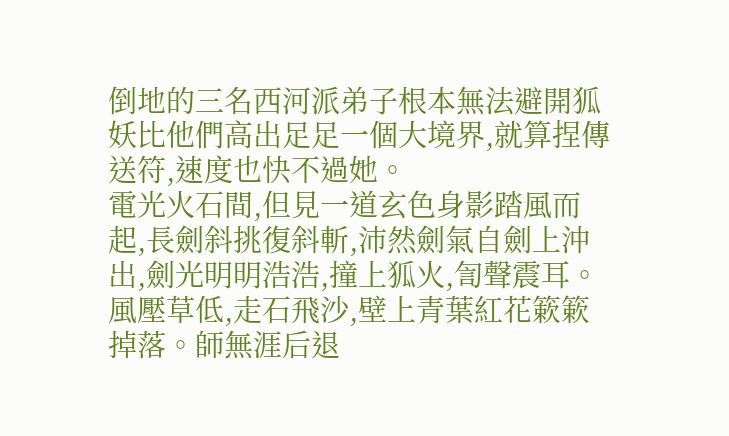倒地的三名西河派弟子根本無法避開狐妖比他們高出足足一個大境界,就算捏傳送符,速度也快不過她。
電光火石間,但見一道玄色身影踏風而起,長劍斜挑復斜斬,沛然劍氣自劍上沖出,劍光明明浩浩,撞上狐火,訇聲震耳。
風壓草低,走石飛沙,壁上青葉紅花簌簌掉落。師無涯后退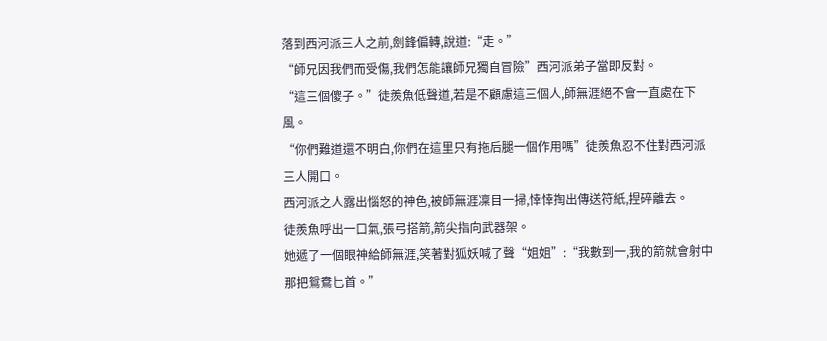落到西河派三人之前,劍鋒偏轉,說道:“走。”
“師兄因我們而受傷,我們怎能讓師兄獨自冒險”西河派弟子當即反對。
“這三個傻子。”徒羨魚低聲道,若是不顧慮這三個人,師無涯絕不會一直處在下風。
“你們難道還不明白,你們在這里只有拖后腿一個作用嗎”徒羨魚忍不住對西河派三人開口。
西河派之人露出惱怒的神色,被師無涯凜目一掃,悻悻掏出傳送符紙,捏碎離去。
徒羨魚呼出一口氣,張弓搭箭,箭尖指向武器架。
她遞了一個眼神給師無涯,笑著對狐妖喊了聲“姐姐”:“我數到一,我的箭就會射中那把鴛鴦匕首。”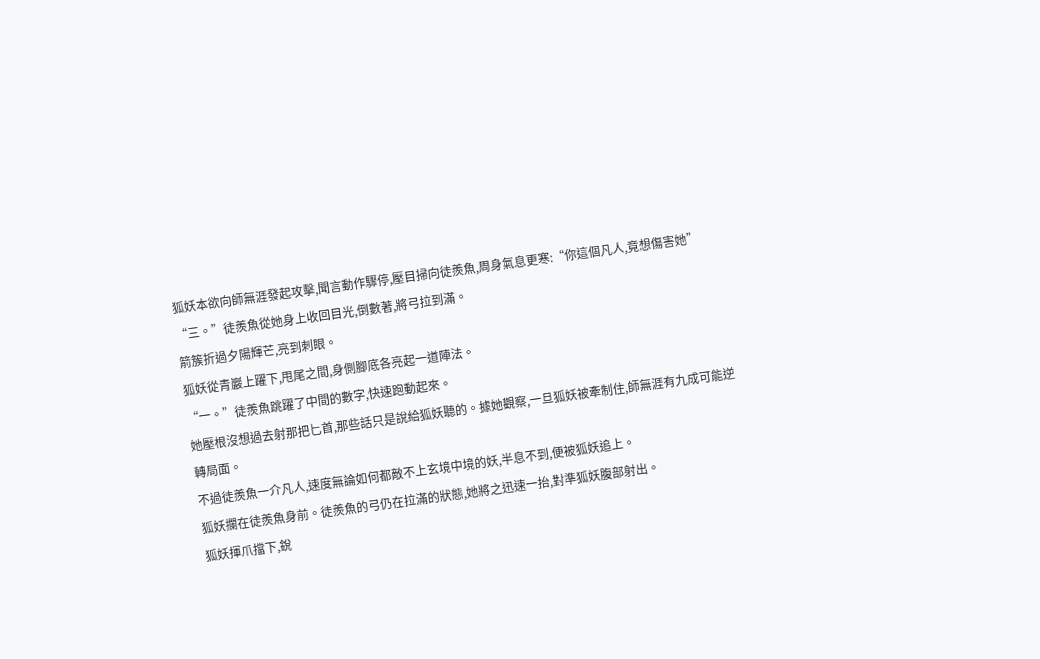狐妖本欲向師無涯發起攻擊,聞言動作驟停,壓目掃向徒羨魚,周身氣息更寒:“你這個凡人,竟想傷害她”
“三。”徒羨魚從她身上收回目光,倒數著,將弓拉到滿。
箭簇折過夕陽輝芒,亮到刺眼。
狐妖從青巖上躍下,甩尾之間,身側腳底各亮起一道陣法。
“一。”徒羨魚跳躍了中間的數字,快速跑動起來。
她壓根沒想過去射那把匕首,那些話只是說給狐妖聽的。據她觀察,一旦狐妖被牽制住,師無涯有九成可能逆轉局面。
不過徒羨魚一介凡人,速度無論如何都敵不上玄境中境的妖,半息不到,便被狐妖追上。
狐妖攔在徒羨魚身前。徒羨魚的弓仍在拉滿的狀態,她將之迅速一抬,對準狐妖腹部射出。
狐妖揮爪擋下,銳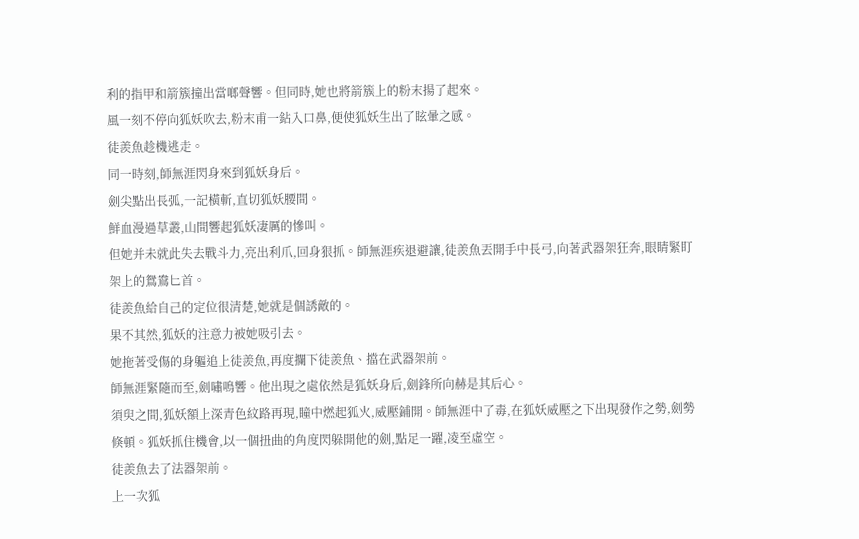利的指甲和箭簇撞出當啷聲響。但同時,她也將箭簇上的粉末揚了起來。
風一刻不停向狐妖吹去,粉末甫一鉆入口鼻,便使狐妖生出了眩暈之感。
徒羨魚趁機逃走。
同一時刻,師無涯閃身來到狐妖身后。
劍尖點出長弧,一記橫斬,直切狐妖腰間。
鮮血漫過草叢,山間響起狐妖凄厲的慘叫。
但她并未就此失去戰斗力,亮出利爪,回身狠抓。師無涯疾退避讓,徒羨魚丟開手中長弓,向著武器架狂奔,眼睛緊盯架上的鴛鴦匕首。
徒羨魚給自己的定位很清楚,她就是個誘敵的。
果不其然,狐妖的注意力被她吸引去。
她拖著受傷的身軀追上徒羨魚,再度攔下徒羨魚、擋在武器架前。
師無涯緊隨而至,劍嘯鳴響。他出現之處依然是狐妖身后,劍鋒所向赫是其后心。
須臾之間,狐妖額上深青色紋路再現,瞳中燃起狐火,威壓鋪開。師無涯中了毒,在狐妖威壓之下出現發作之勢,劍勢倏頓。狐妖抓住機會,以一個扭曲的角度閃躲開他的劍,點足一躍,凌至虛空。
徒羨魚去了法器架前。
上一次狐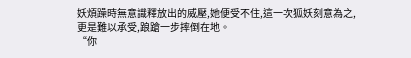妖煩躁時無意識釋放出的威壓,她便受不住,這一次狐妖刻意為之,更是難以承受,踉蹌一步摔倒在地。
“你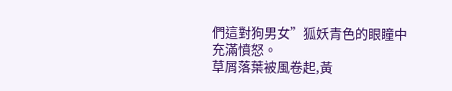們這對狗男女”狐妖青色的眼瞳中充滿憤怒。
草屑落葉被風卷起,黃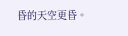昏的天空更昏。